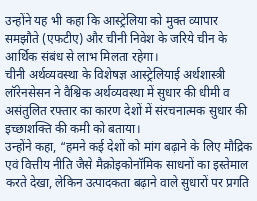उन्होंने यह भी कहा कि आस्ट्रेलिया को मुक्त व्यापार समझौते (एफटीए) और चीनी निवेश के जरिये चीन के आर्थिक संबंध से लाभ मिलता रहेगा।
चीनी अर्थव्यवस्था के विशेषज्ञ आस्ट्रेलियाई अर्थशास्त्री लॉरेनसेसन ने वैश्विक अर्थव्यवस्था में सुधार की धीमी व असंतुलित रफ्तार का कारण देशों में संरचनात्मक सुधार की इच्छाशक्ति की कमी को बताया।
उन्होंने कहा, “हमने कई देशों को मांग बढ़ाने के लिए मौद्रिक एवं वित्तीय नीति जैसे मैक्रोइकोनॉमिक साधनों का इस्तेमाल करते देखा, लेकिन उत्पादकता बढ़ाने वाले सुधारों पर प्रगति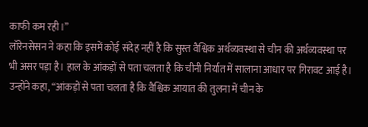काफी कम रही।”
लॉरेनसेसन ने कहा कि इसमें कोई संदेह नहीं है कि सुस्त वैश्विक अर्थव्यवस्था से चीन की अर्थव्यवस्था पर भी असर पड़ा है। हाल के आंकड़ों से पता चलता है कि चीनी निर्यात में सालाना आधार पर गिरावट आई है।
उन्होंने कहा, “आंकड़ों से पता चलता है कि वैश्विक आयात की तुलना में चीन के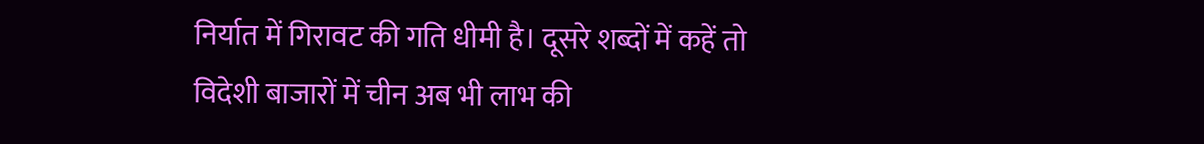निर्यात में गिरावट की गति धीमी है। दूसरे शब्दों में कहें तो विदेशी बाजारों में चीन अब भी लाभ की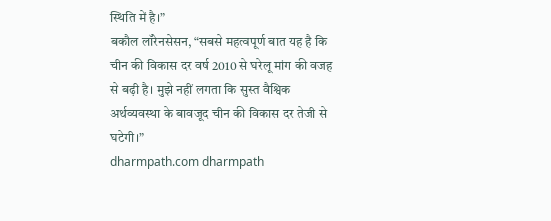स्थिति में है।”
बकौल लॉरेनसेसन, “सबसे महत्वपूर्ण बात यह है कि चीन की विकास दर वर्ष 2010 से घरेलू मांग की वजह से बढ़ी है। मुझे नहीं लगता कि सुस्त वैश्विक अर्थव्यवस्था के बावजूद चीन की विकास दर तेजी से घटेगी।”
dharmpath.com dharmpath